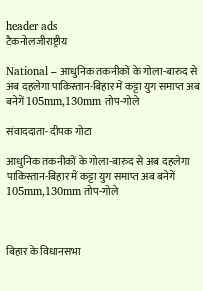header ads
टैकनोलजीराष्ट्रीय

National – आधुनिक तकनीकों के गोला-बारुद से अब दहलेगा पाकिस्तान-बिहार में कट्टा युग समाप्त अब बनेगें 105mm,130mm तोप-गोले

संवाददाता- दीपक गोटा

आधुनिक तकनीकों के गोला-बारुद से अब दहलेगा पाकिस्तान-बिहार में कट्टा युग समाप्त अब बनेगें 105mm,130mm तोप-गोले



बिहार के विधानसभा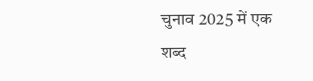चुनाव 2025 में एक शब्द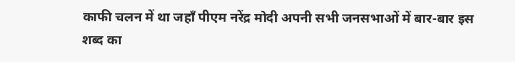काफी चलन में था जहाँ पीएम नरेंद्र मोदी अपनी सभी जनसभाओं में बार-बार इस शब्द का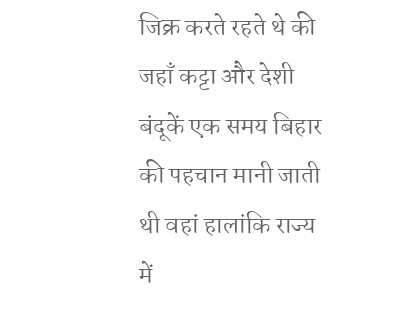जिक्र करते रहते थे की जहाँ कट्टा और देशी बंदूकें एक समय बिहार की पहचान मानी जाती थी वहां हालांकि राज्य में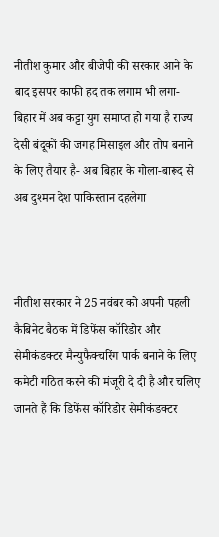नीतीश कुमार और बीजेपी की सरकार आने के बाद इसपर काफी हद तक लगाम भी लगा- बिहार में अब कट्टा युग समाप्त हो गया है राज्य देसी बंदूकों की जगह मिसाइल और तोप बनाने के लिए तैयार है- अब बिहार के गोला-बारूद से अब दुश्मन देश पाकिस्तान दहलेगा



नीतीश सरकार ने 25 नवंबर को अपनी पहली कैबिनेट बैठक में डिफेंस कॉरिडोर और सेमीकंडक्टर मैन्युफैक्चरिंग पार्क बनाने के लिए कमेटी गठित करने की मंजूरी दे दी है और चलिए जानते हैं कि डिफेंस कॉरिडोर सेमीकंडक्टर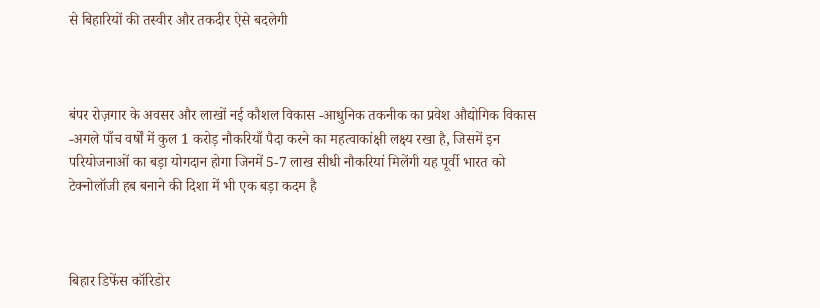से बिहारियों की तस्वीर और तकदीर ऐसे बदलेगी



बंपर रोज़गार के अवसर और लाखों नई कौशल विकास -आधुनिक तकनीक का प्रवेश औद्योगिक विकास -अगले पाँच वर्षों में कुल 1 करोड़ नौकरियाँ पैदा करने का महत्वाकांक्षी लक्ष्य रखा है, जिसमें इन परियोजनाओं का बड़ा योगदान होगा जिनमें 5-7 लाख सीधी नौकरियां मिलेंगी यह पूर्वी भारत को टेक्नोलॉजी हब बनाने की दिशा में भी एक बड़ा कदम है



बिहार डिफेंस कॉरिडोर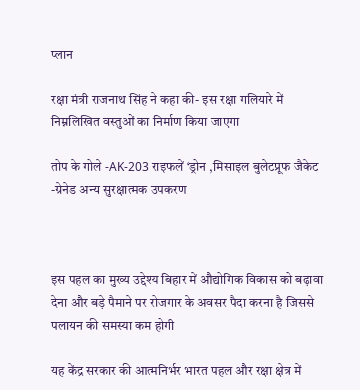प्लान

रक्षा मंत्री राजनाथ सिंह ने कहा की- इस रक्षा गलियारे में निम्नलिखित वस्तुओं का निर्माण किया जाएगा

तोप के गोले -AK-203 राइफलें ‘ड्रोन ,मिसाइल बुलेटप्रूफ जैकेट -ग्रेनेड अन्य सुरक्षात्मक उपकरण



इस पहल का मुख्य उद्देश्य बिहार में औद्योगिक विकास को बढ़ावा देना और बड़े पैमाने पर रोजगार के अवसर पैदा करना है जिससे पलायन की समस्या कम होगी

यह केंद्र सरकार की आत्मनिर्भर भारत पहल और रक्षा क्षेत्र में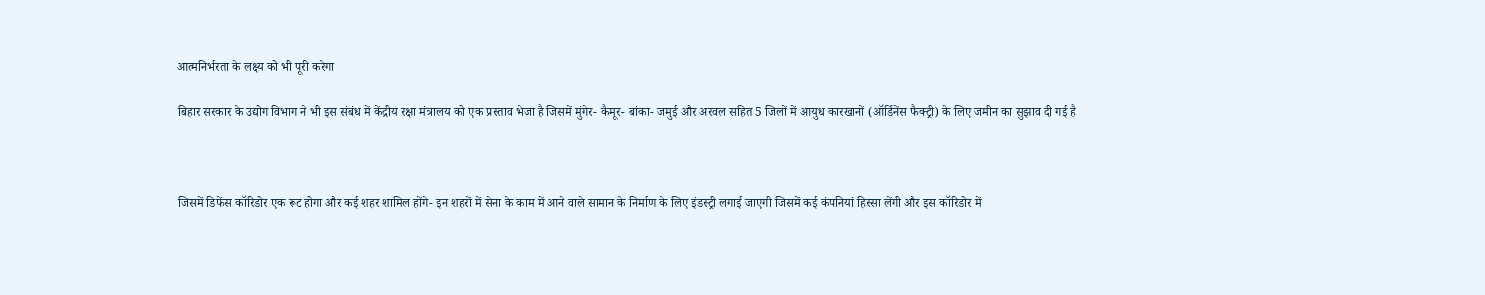आत्मनिर्भरता के लक्ष्य को भी पूरी करेगा

बिहार सरकार के उद्योग विभाग ने भी इस संबंध में केंद्रीय रक्षा मंत्रालय को एक प्रस्ताव भेजा है जिसमें मुंगेर- कैमूर- बांका- जमुई और अरवल सहित 5 जिलों में आयुध कारखानों (ऑर्डिनेंस फैक्ट्री) के लिए जमीन का सुझाव दी गई है



जिसमें डिफेंस कॉरिडोर एक रूट होगा और कई शहर शामिल होंगे- इन शहरों में सेना के काम में आने वाले सामान के निर्माण के लिए इंडस्ट्री लगाई जाएगी जिसमें कई कंपनियां हिस्सा लेंगी और इस कॉरिडोर में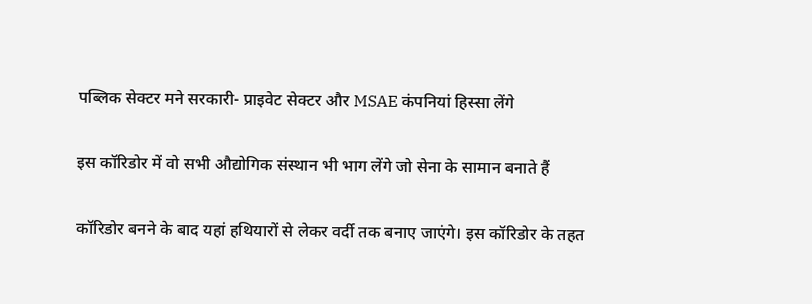पब्लिक सेक्टर मने सरकारी- प्राइवेट सेक्टर और MSAE कंपनियां हिस्सा लेंगे

इस कॉरिडोर में वो सभी औद्योगिक संस्थान भी भाग लेंगे जो सेना के सामान बनाते हैं

कॉरिडोर बनने के बाद यहां हथियारों से लेकर वर्दी तक बनाए जाएंगे। इस कॉरिडोर के तहत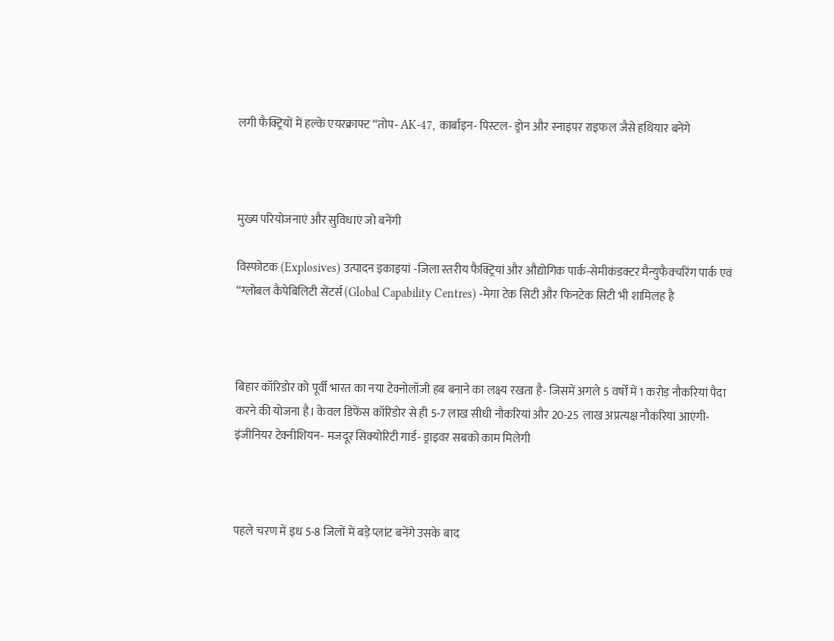लगी फैक्ट्रियों में हल्के एयरक्राफ्ट “तोप- AK-47, कार्बाइन- पिस्टल- ड्रोन और स्नाइपर राइफल जैसे हथियार बनेंगे



मुख्य परियोजनाएं और सुविधाएं जो बनेंगी

विस्फोटक (Explosives) उत्पादन इकाइयां -जिला स्तरीय फैक्ट्रियां और औद्योगिक पार्क-सेमीकंडक्टर मैन्युफैक्चरिंग पार्क एवं “ग्लोबल कैपेबिलिटी सेंटर्स (Global Capability Centres) -मेगा टेक सिटी और फिनटेक सिटी भी शामिलह है



बिहार कॉरिडोर को पूर्वी भारत का नया टेक्नोलॉजी हब बनाने का लक्ष्य रखता है- जिसमें अगले 5 वर्षों में 1 करोड़ नौकरियां पैदा करने की योजना है। केवल डिफेंस कॉरिडोर से ही 5-7 लाख सीधी नौकरियां और 20-25 लाख अप्रत्यक्ष नौकरियां आएंगी- इंजीनियर टेक्नीशियन- मजदूर सिक्योरिटी गार्ड- ड्राइवर सबको काम मिलेगी



पहले चरण में इध 5-8 जिलों में बड़े प्लांट बनेंगे उसके बाद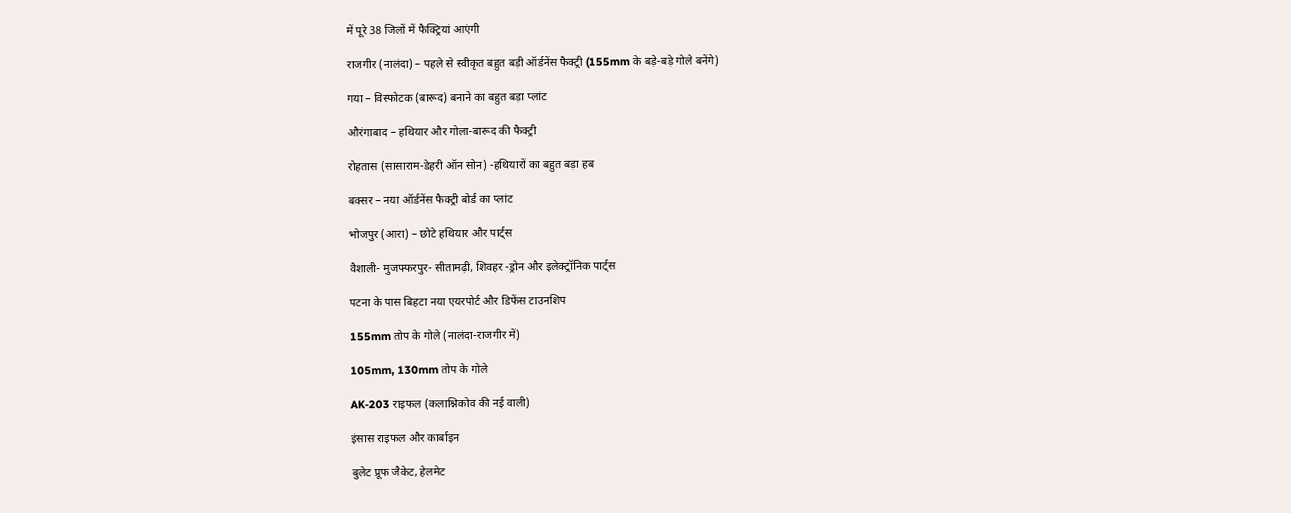में पूरे 38 जिलों में फैक्ट्रियां आएंगी

राजगीर (नालंदा) – पहले से स्वीकृत बहुत बड़ी ऑर्डनेंस फैक्ट्री (155mm के बड़े-बड़े गोले बनेंगे)

गया – विस्फोटक (बारूद) बनाने का बहुत बड़ा प्लांट

औरंगाबाद – हथियार और गोला-बारूद की फैक्ट्री

रोहतास (सासाराम-डेहरी ऑन सोन) -हथियारों का बहुत बड़ा हब

बक्सर – नया ऑर्डनेंस फैक्ट्री बोर्ड का प्लांट

भोजपुर (आरा) – छोटे हथियार और पार्ट्स

वैशाली- मुजफ्फरपुर- सीतामढ़ी, शिवहर -ड्रोन और इलेक्ट्रॉनिक पार्ट्स

पटना के पास बिहटा नया एयरपोर्ट और डिफेंस टाउनशिप

155mm तोप के गोले (नालंदा-राजगीर में)

105mm, 130mm तोप के गोले

AK-203 राइफल (कलाश्निकोव की नई वाली)

इंसास राइफल और कार्बाइन

बुलेट प्रूफ जैकेट, हेलमेट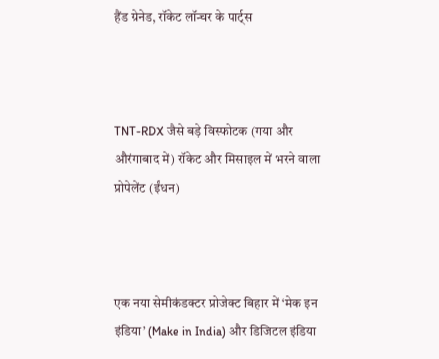हैंड ग्रेनेड, रॉकेट लॉन्चर के पार्ट्स



TNT-RDX जैसे बड़े विस्फोटक (गया और औरंगाबाद में) रॉकेट और मिसाइल में भरने वाला प्रोपेलेंट (ईंधन)



एक नया सेमीकंडक्टर प्रोजेक्ट बिहार में ‘मेक इन इंडिया’ (Make in India) और डिजिटल इंडिया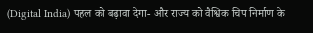(Digital India) पहल को बढ़ावा देगा- और राज्य को वैश्विक चिप निर्माण के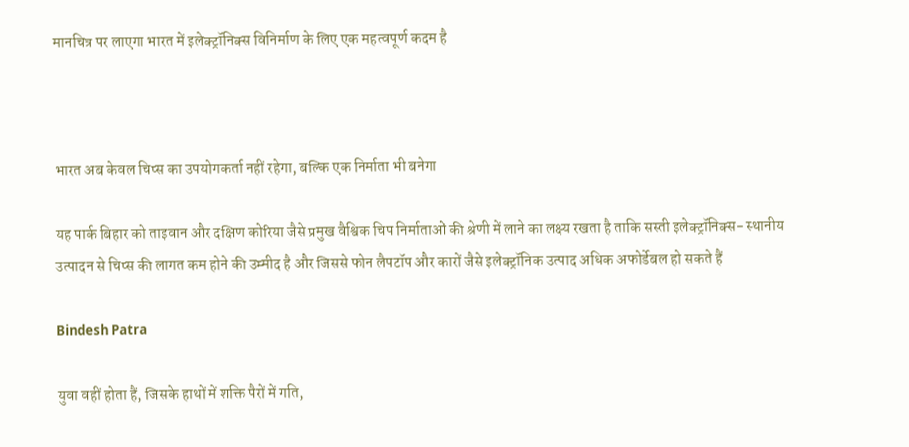मानचित्र पर लाएगा भारत में इलेक्ट्रॉनिक्स विनिर्माण के लिए एक महत्वपूर्ण कदम है



भारत अब केवल चिप्स का उपयोगकर्ता नहीं रहेगा, बल्कि एक निर्माता भी बनेगा

यह पार्क बिहार को ताइवान और दक्षिण कोरिया जैसे प्रमुख वैश्विक चिप निर्माताओं की श्रेणी में लाने का लक्ष्य रखता है ताकि सस्ती इलेक्ट्रॉनिक्स- स्थानीय उत्पादन से चिप्स की लागत कम होने की उम्मीद है और जिससे फोन लैपटॉप और कारों जैसे इलेक्ट्रॉनिक उत्पाद अधिक अफोर्डेबल हो सकते हैं

Bindesh Patra

युवा वहीं होता हैं, जिसके हाथों में शक्ति पैरों में गति,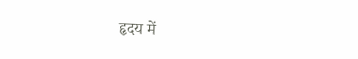हृदय में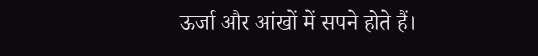ऊर्जा और आंखों में सपने होते हैं।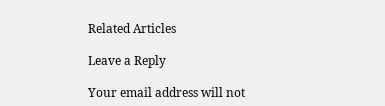Related Articles

Leave a Reply

Your email address will not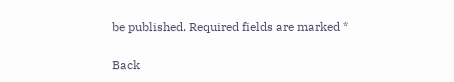be published. Required fields are marked *

Back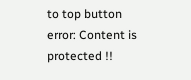to top button
error: Content is protected !!